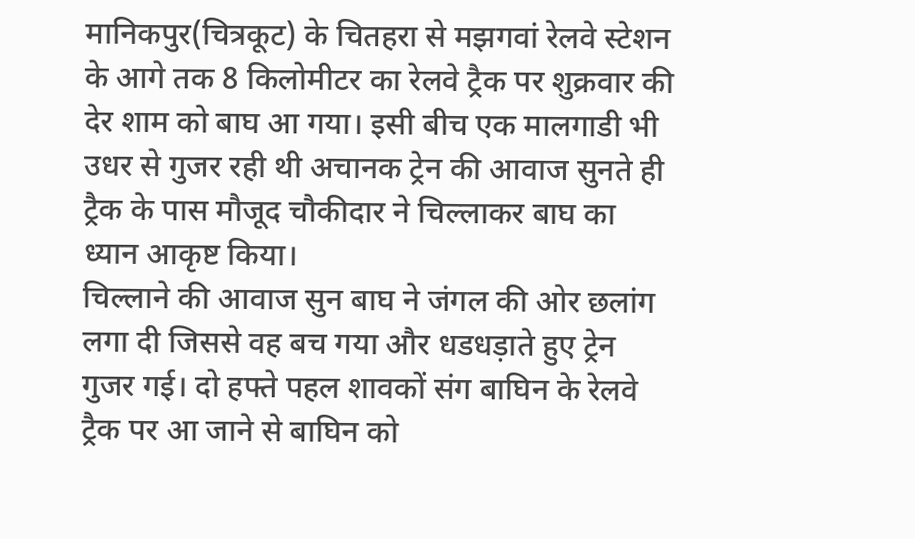मानिकपुर(चित्रकूट) के चितहरा से मझगवां रेलवे स्टेशन के आगे तक 8 किलोमीटर का रेलवे ट्रैक पर शुक्रवार की देर शाम को बाघ आ गया। इसी बीच एक मालगाडी भी उधर से गुजर रही थी अचानक ट्रेन की आवाज सुनते ही ट्रैक के पास मौजूद चौकीदार ने चिल्लाकर बाघ का ध्यान आकृष्ट किया।
चिल्लाने की आवाज सुन बाघ ने जंगल की ओर छलांग लगा दी जिससे वह बच गया और धडधड़ाते हुए ट्रेन गुजर गई। दो हफ्ते पहल शावकों संग बाघिन के रेलवे ट्रैक पर आ जाने से बाघिन को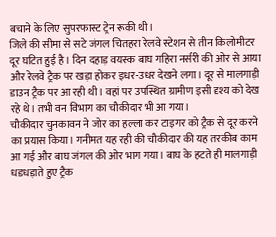बचाने के लिए सुपरफास्ट ट्रेन रूकी थी।
जिले की सीमा से सटे जंगल चितहरा रेलवे स्टेशन से तीन किलोमीटर दूर घटित हुई है। दिन दहाड़ वयस्क बाघ गहिरा नर्सरी की ओर से आया और रेलवे ट्रैक पर खड़ा होकर इधर-उधर देखने लगा। दूर से मालगाड़ी डाउन ट्रैक पर आ रही थी। वहां पर उपस्थित ग्रामीण इसी दृश्य को देख रहे थे। तभी वन विभाग का चौकीदार भी आ गया।
चौकीदार चुनकावन ने जोर का हल्ला कर टाइगर को ट्रैक से दूर करने का प्रयास किया। गनीमत यह रही की चौकीदार की यह तरकीब काम आ गई और बाघ जंगल की ओर भाग गया। बाघ के हटते ही मालगाड़ी धडधड़ाते हुए ट्रैक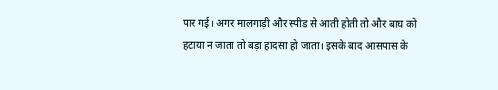पार गई। अगर मालगाड़ी और स्पीड से आती होती तो और बाघ को हटाया न जाता तो बड़ा हादसा हो जाता। इसके बाद आसपास के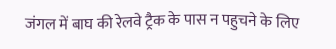जंगल में बाघ की रेलवे ट्रैक के पास न पहुचने के लिए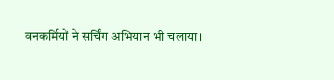वनकर्मियों ने सर्चिंग अभियान भी चलाया।